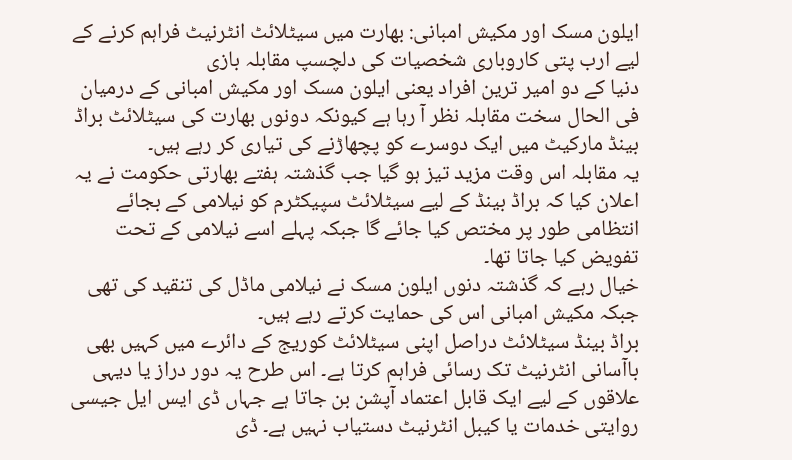ایلون مسک اور مکیش امبانی: بھارت میں سیٹلائٹ انٹرنیٹ فراہم کرنے کے لیے ارب پتی کاروباری شخصیات کی دلچسپ مقابلہ بازی
دنیا کے دو امیر ترین افراد یعنی ایلون مسک اور مکیش امبانی کے درمیان فی الحال سخت مقابلہ نظر آ رہا ہے کیونکہ دونوں بھارت کی سیٹلائٹ براڈ بینڈ مارکیٹ میں ایک دوسرے کو پچھاڑنے کی تیاری کر رہے ہیں۔
یہ مقابلہ اس وقت مزید تیز ہو گیا جب گذشتہ ہفتے بھارتی حکومت نے یہ اعلان کیا کہ براڈ بینڈ کے لیے سیٹلائٹ سپیکٹرم کو نیلامی کے بجائے انتظامی طور پر مختص کیا جائے گا جبکہ پہلے اسے نیلامی کے تحت تفویض کیا جاتا تھا۔
خیال رہے کہ گذشتہ دنوں ایلون مسک نے نیلامی ماڈل کی تنقید کی تھی جبکہ مکیش امبانی اس کی حمایت کرتے رہے ہیں۔
براڈ بینڈ سیٹلائٹ دراصل اپنی سیٹلائٹ کوریج کے دائرے میں کہیں بھی باآسانی انٹرنیٹ تک رسائی فراہم کرتا ہے۔ اس طرح یہ دور دراز یا دیہی علاقوں کے لیے ایک قابل اعتماد آپشن بن جاتا ہے جہاں ڈی ایس ایل جیسی روایتی خدمات یا کیبل انٹرنیٹ دستیاب نہیں ہے۔ ڈی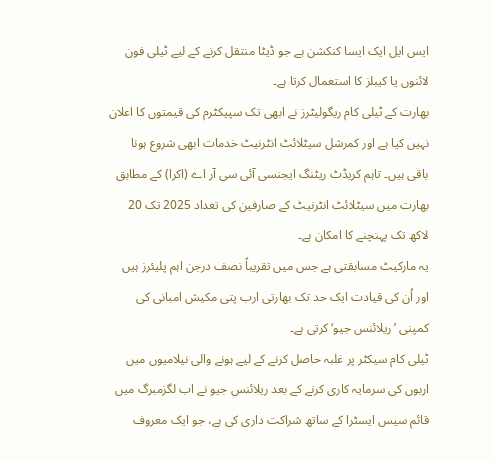ایس ایل ایک ایسا کنکشن ہے جو ڈیٹا منتقل کرنے کے لیے ٹیلی فون لائنوں یا کیبلز کا استعمال کرتا ہے۔
بھارت کے ٹیلی کام ریگولیٹرز نے ابھی تک سپیکٹرم کی قیمتوں کا اعلان نہیں کیا ہے اور کمرشل سیٹلائٹ انٹرنیٹ خدمات ابھی شروع ہونا باقی ہیں۔ تاہم کریڈٹ ریٹنگ ایجنسی آئی سی آر اے (اکرا) کے مطابق بھارت میں سیٹلائٹ انٹرنیٹ کے صارفین کی تعداد 2025 تک 20 لاکھ تک پہنچنے کا امکان ہے۔
یہ مارکیٹ مسابقتی ہے جس میں تقریباً نصف درجن اہم پلیئرز ہیں اور اُن کی قیادت ایک حد تک بھارتی ارب پتی مکیش امبانی کی کمپنی ’ریلائنس جیو‘ کرتی ہے۔
ٹیلی کام سیکٹر پر غلبہ حاصل کرنے کے لیے ہونے والی نیلامیوں میں اربوں کی سرمایہ کاری کرنے کے بعد ریلائنس جیو نے اب لگزمبرگ میں قائم سیس ایسٹرا کے ساتھ شراکت داری کی ہے، جو ایک معروف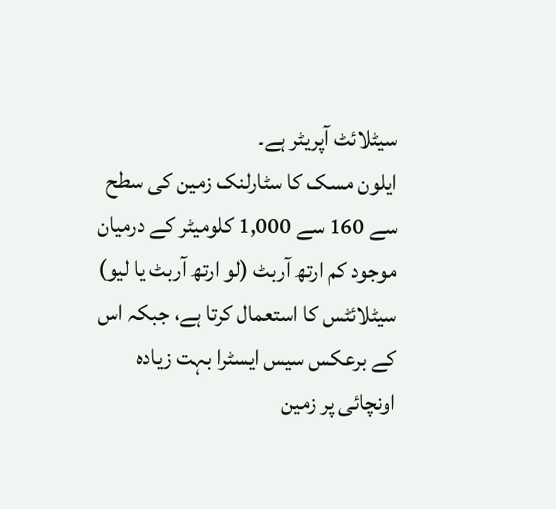سیٹلائٹ آپریٹر ہے۔
ایلون مسک کا سٹارلنک زمین کی سطح سے 160 سے 1,000 کلومیٹر کے درمیان موجود کم ارتھ آربٹ (لو ارتھ آربٹ یا لیو) سیٹلائٹس کا استعمال کرتا ہے، جبکہ اس کے برعکس سیس ایسٹرا بہت زیادہ اونچائی پر زمین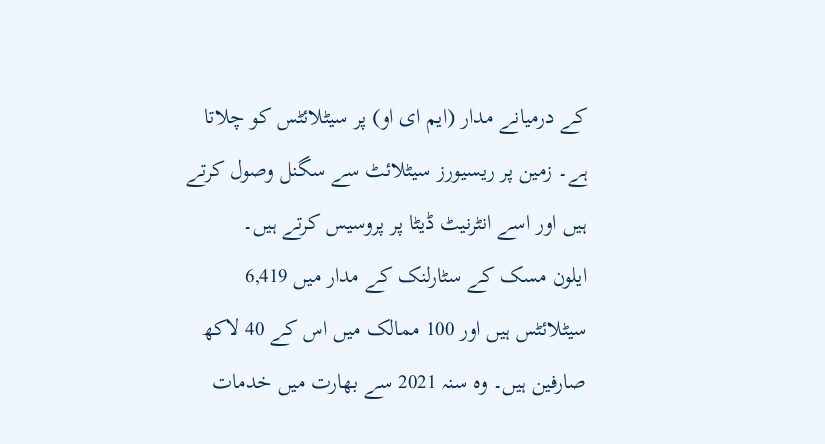کے درمیانے مدار (ایم ای او) پر سیٹلائٹس کو چلاتا ہے۔ زمین پر ریسیورز سیٹلائٹ سے سگنل وصول کرتے ہیں اور اسے انٹرنیٹ ڈیٹا پر پروسیس کرتے ہیں۔
ایلون مسک کے سٹارلنک کے مدار میں 6,419 سیٹلائٹس ہیں اور 100 ممالک میں اس کے 40 لاکھ صارفین ہیں۔ وہ سنہ 2021 سے بھارت میں خدمات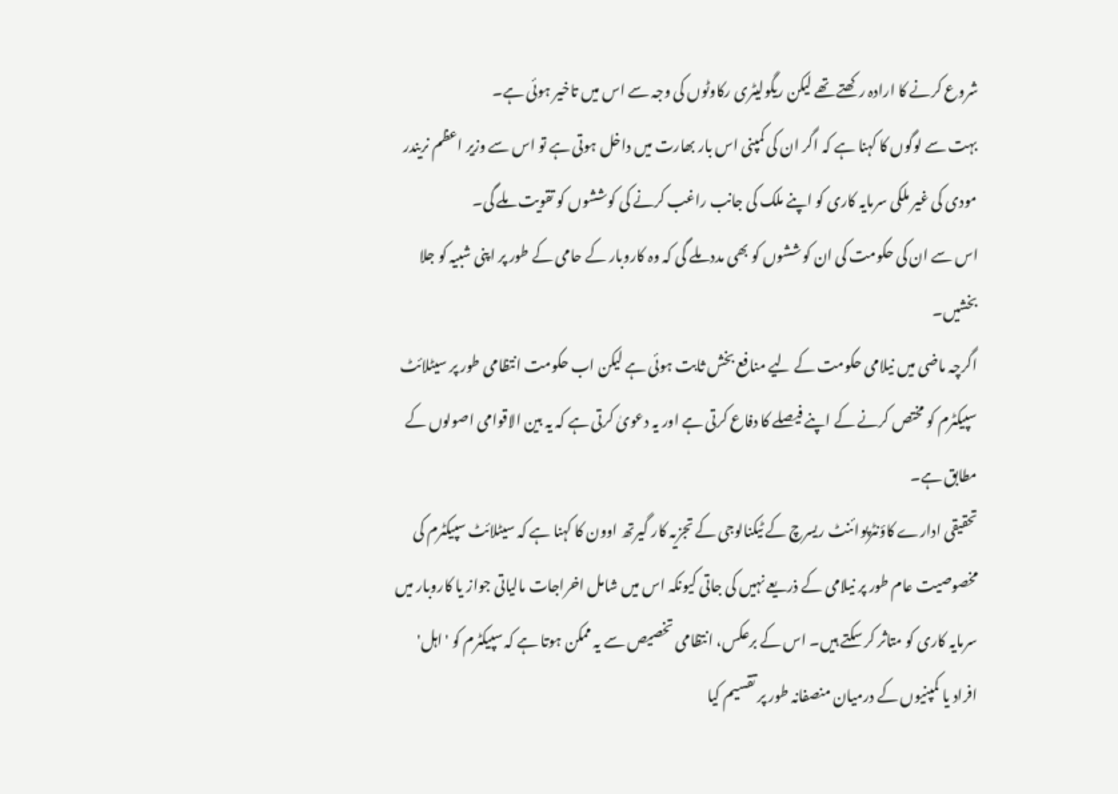شروع کرنے کا ارادہ رکھتے تھے لیکن ریگولیٹری رکاوٹوں کی وجہ سے اس میں تاخیر ہوئی ہے۔
بہت سے لوگوں کا کہنا ہے کہ اگر ان کی کمپنی اس بار بھارت میں داخل ہوتی ہے تو اس سے وزیر اعظم نریندر مودی کی غیر ملکی سرمایہ کاری کو اپنے ملک کی جانب راغب کرنے کی کوششوں کو تقویت ملے گی۔
اس سے ان کی حکومت کی ان کوششوں کو بھی مدد ملے گی کہ وہ کاروبار کے حامی کے طور پر اپنی شبیہ کو جلا بخشیں۔
اگرچہ ماضی میں نیلامی حکومت کے لیے منافع بخش ثابت ہوئی ہے لیکن اب حکومت انتظامی طور پر سیٹلائٹ سپیکٹرم کو مختص کرنے کے اپنے فیصلے کا دفاع کرتی ہے اور یہ دعویٰ کرتی ہے کہ یہ بین الاقوامی اصولوں کے مطابق ہے۔
تحقیقی ادارے کاؤنٹرپوائنٹ ریسرچ کے ٹیکنالوجی کے تجزیہ کار گیرتھ اوون کا کہنا ہے کہ سیٹلائٹ سپیکٹرم کی مخصوصیت عام طور پر نیلامی کے ذریعے نہیں کی جاتی کیونکہ اس میں شامل اخراجات مالیاتی جواز یا کاروبار میں سرمایہ کاری کو متاثر کر سکتے ہیں۔ اس کے برعکس، انتظامی تخصیص سے یہ ممکن ہوتا ہے کہ سپیکٹرم کو 'اہل' افراد یا کمپنیوں کے درمیان منصفانہ طور پر تقسیم کیا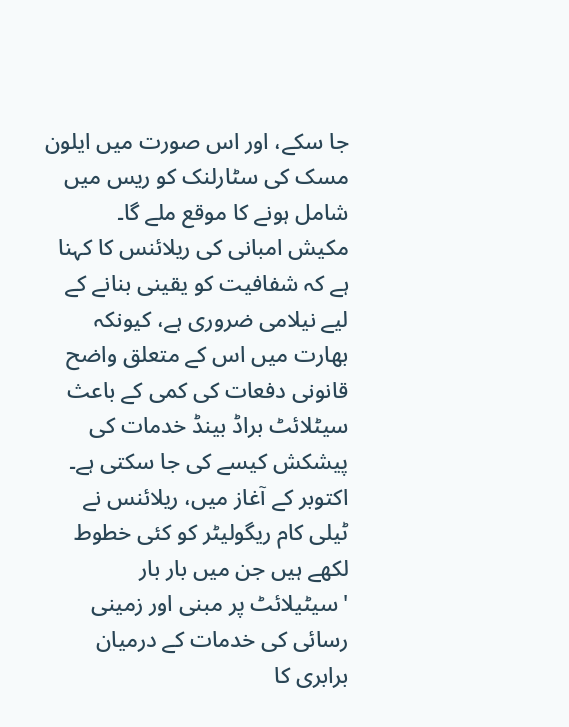جا سکے، اور اس صورت میں ایلون مسک کی سٹارلنک کو ریس میں شامل ہونے کا موقع ملے گا۔
مکیش امبانی کی ریلائنس کا کہنا ہے کہ شفافیت کو یقینی بنانے کے لیے نیلامی ضروری ہے، کیونکہ بھارت میں اس کے متعلق واضح قانونی دفعات کی کمی کے باعث سیٹلائٹ براڈ بینڈ خدمات کی پیشکش کیسے کی جا سکتی ہے۔
اکتوبر کے آغاز میں، ریلائنس نے ٹیلی کام ریگولیٹر کو کئی خطوط لکھے ہیں جن میں بار بار 'سیٹیلائٹ پر مبنی اور زمینی رسائی کی خدمات کے درمیان برابری کا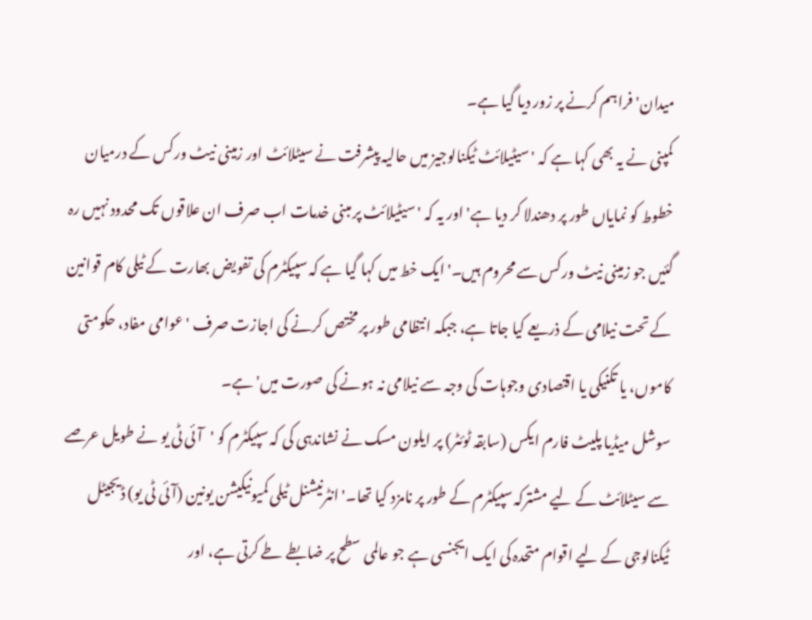میدان' فراہم کرنے پر زور دیا گیا ہے۔
کمپنی نے یہ بھی کہا ہے کہ 'سیٹیلائٹ ٹیکنالوجیز میں حالیہ پیشرفت نے سیٹلائٹ اور زمینی نیٹ ورکس کے درمیان خطوط کو نمایاں طور پر دھندلا کر دیا ہے' اور یہ کہ 'سیٹیلائٹ پر مبنی خدمات اب صرف ان علاقوں تک محدود نہیں رہ گئیں جو زمینی نیٹ ورکس سے محروم ہیں۔' ایک خط میں کہا گیا ہے کہ سپیکٹرم کی تفویض بھارت کے ٹیلی کام قوانین کے تحت نیلامی کے ذریعے کیا جاتا ہے، جبکہ انتظامی طور پر مختص کرنے کی اجازت صرف 'عوامی مفاد، حکومتی کاموں، یا تکنیکی یا اقتصادی وجوہات کی وجہ سے نیلامی نہ ہونے کی صورت میں' ہے۔
سوشل میڈیا پلیٹ فارم ایکس (سابقہ ٹوئٹر) پر ایلون مسک نے نشاندہی کی کہ سپیکٹرم کو 'آئی ٹی یو نے طویل عرصے سے سیٹلائٹ کے لیے مشترکہ سپیکٹرم کے طور پر نامزد کیا تھا۔' انٹرنیشنل ٹیلی کمیونیکیشن یونین (آئی ٹی یو) ڈیجیٹل ٹیکنالوجی کے لیے اقوام متحدہ کی ایک ایجنسی ہے جو عالمی سطح پر ضابطے طے کرتی ہے، اور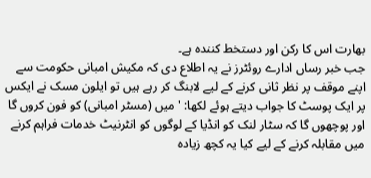بھارت اس کا رکن اور دستخط کنندہ ہے۔
جب خبر رساں ادارے روئٹرز نے یہ اطلاع دی کہ مکیش امبانی حکومت سے اپنے موقف پر نظر ثانی کرنے کے لیے لابنگ کر رہے ہیں تو ایلون مسک نے ایکس پر ایک پوسٹ کا جواب دیتے ہوئے لکھا: 'میں (مسٹر امبانی) کو فون کروں گا اور پوچھوں گا کہ سٹار لنک کو انڈیا کے لوگوں کو انٹرنیٹ خدمات فراہم کرنے میں مقابلہ کرنے کے لیے کیا یہ کچھ زیادہ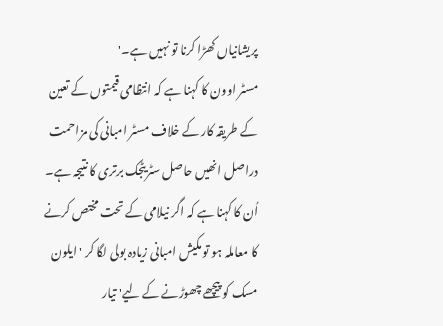پریشانیاں کھڑا کرنا تو نہیں ہے۔'
مسٹر اوون کا کہنا ہے کہ انتظامی قیمتوں کے تعین کے طریقہ کار کے خلاف مسٹر امبانی کی مزاحمت دراصل انھیں حاصل سٹریٹجک برتری کا نتیجہ ہے۔ اُن کا کہنا ہے کہ اگر نیلامی کے تحت مختص کرنے کا معاملہ ہو تو مکیش امبانی زیادہ بولی لگا کر 'ایلون مسک کو پیچھے چھوڑنے کے لیے' تیار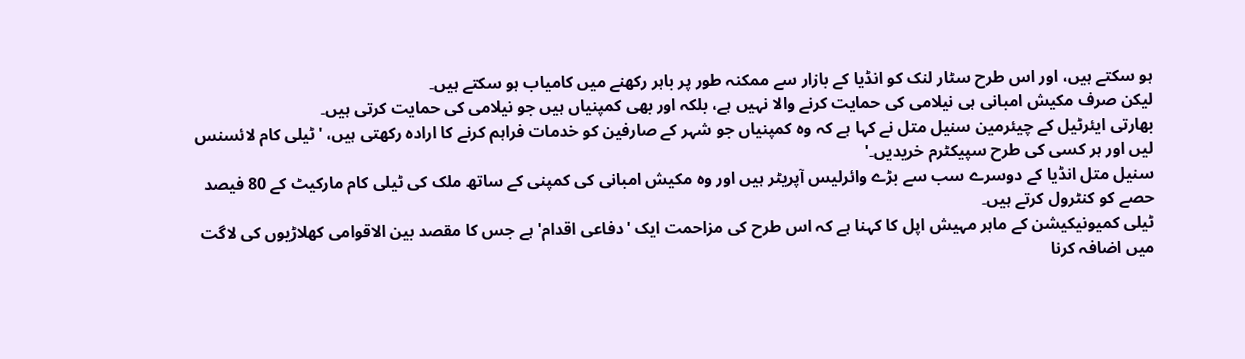ہو سکتے ہیں، اور اس طرح سٹار لنک کو انڈیا کے بازار سے ممکنہ طور پر باہر رکھنے میں کامیاب ہو سکتے ہیں۔
لیکن صرف مکیش امبانی ہی نیلامی کی حمایت کرنے والا نہیں ہے، بلکہ اور بھی کمپنیاں ہیں جو نیلامی کی حمایت کرتی ہیں۔
بھارتی ایئرٹیل کے چیئرمین سنیل متل نے کہا ہے کہ وہ کمپنیاں جو شہر کے صارفین کو خدمات فراہم کرنے کا ارادہ رکھتی ہیں، 'ٹیلی کام لائسنس لیں اور ہر کسی کی طرح سپیکٹرم خریدیں۔'
سنیل متل انڈیا کے دوسرے سب سے بڑے وائرلیس آپریٹر ہیں اور وہ مکیش امبانی کی کمپنی کے ساتھ ملک کی ٹیلی کام مارکیٹ کے 80 فیصد حصے کو کنٹرول کرتے ہیں۔
ٹیلی کمیونیکیشن کے ماہر مہیش اپل کا کہنا ہے کہ اس طرح کی مزاحمت ایک 'دفاعی اقدام' ہے جس کا مقصد بین الاقوامی کھلاڑیوں کی لاگت میں اضافہ کرنا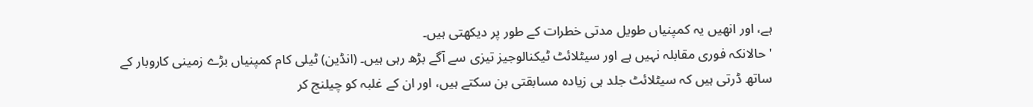ہے، اور انھیں یہ کمپنیاں طویل مدتی خطرات کے طور پر دیکھتی ہیں۔
'حالانکہ فوری مقابلہ نہیں ہے اور سیٹلائٹ ٹیکنالوجیز تیزی سے آگے بڑھ رہی ہیں۔ (انڈین) ٹیلی کام کمپنیاں بڑے زمینی کاروبار کے ساتھ ڈرتی ہیں کہ سیٹلائٹ جلد ہی زیادہ مسابقتی بن سکتے ہیں، اور ان کے غلبہ کو چیلنج کر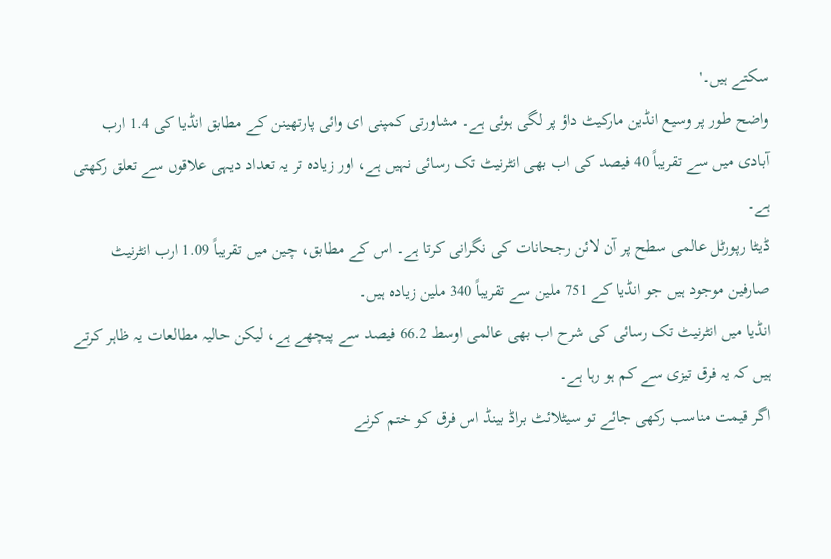سکتے ہیں۔'
واضح طور پر وسیع انڈین مارکیٹ داؤ پر لگی ہوئی ہے۔ مشاورتی کمپنی ای وائی پارتھینن کے مطابق انڈیا کی 1.4 ارب آبادی میں سے تقریباً 40 فیصد کی اب بھی انٹرنیٹ تک رسائی نہیں ہے، اور زیادہ تر یہ تعداد دیہی علاقوں سے تعلق رکھتی ہے۔
ڈیٹا رپورٹل عالمی سطح پر آن لائن رجحانات کی نگرانی کرتا ہے۔ اس کے مطابق، چین میں تقریباً 1.09 ارب انٹرنیٹ صارفین موجود ہیں جو انڈیا کے 751 ملین سے تقریباً 340 ملین زیادہ ہیں۔
انڈیا میں انٹرنیٹ تک رسائی کی شرح اب بھی عالمی اوسط 66.2 فیصد سے پیچھے ہے، لیکن حالیہ مطالعات یہ ظاہر کرتے ہیں کہ یہ فرق تیزی سے کم ہو رہا ہے۔
اگر قیمت مناسب رکھی جائے تو سیٹلائٹ براڈ بینڈ اس فرق کو ختم کرنے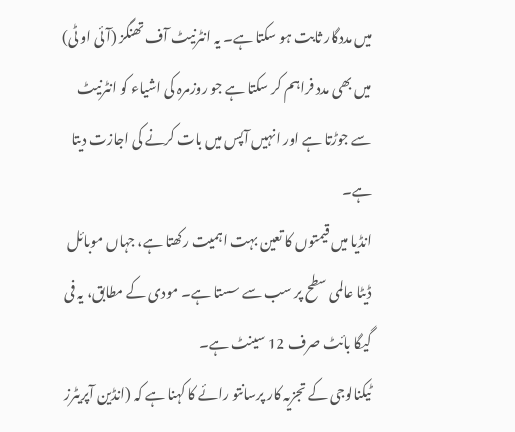میں مددگار ثابت ہو سکتا ہے۔ یہ انٹرنیٹ آف تھنگز (آئی او ٹی) میں بھی مدد فراہم کر سکتا ہے جو روزمرہ کی اشیاء کو انٹرنیٹ سے جوڑتا ہے اور انہیں آپس میں بات کرنے کی اجازت دیتا ہے۔
انڈیا میں قیمتوں کا تعین بہت اہمیت رکھتا ہے، جہاں موبائل ڈیٹا عالمی سطح پر سب سے سستا ہے۔ مودی کے مطابق، یہ فی گیگا بائٹ صرف 12 سینٹ ہے۔
ٹیکنالوجی کے تجزیہ کار پرسانتو رائے کا کہنا ہے کہ (انڈین آپریٹرز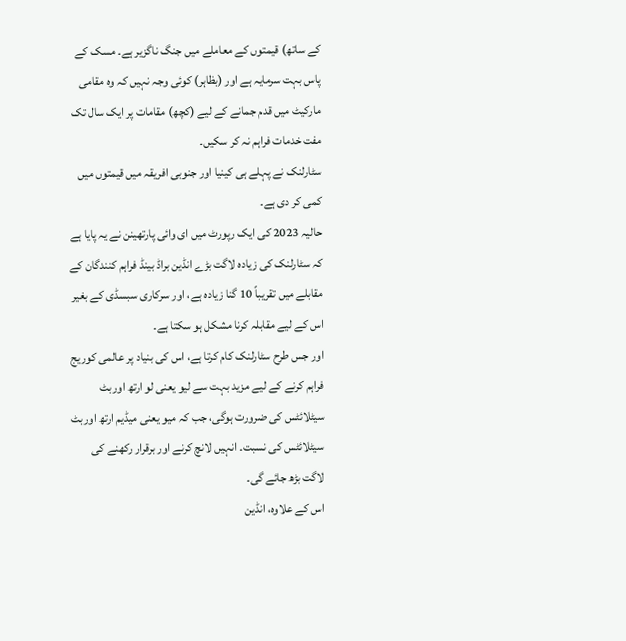کے ساتھ) قیمتوں کے معاملے میں جنگ ناگزیر ہے۔ مسک کے پاس بہت سرمایہ ہے اور (بظاہر) کوئی وجہ نہیں کہ وہ مقامی مارکیٹ میں قدم جمانے کے لیے (کچھ) مقامات پر ایک سال تک مفت خدمات فراہم نہ کر سکیں۔
سٹارلنک نے پہلے ہی کینیا اور جنوبی افریقہ میں قیمتوں میں کمی کر دی ہے۔
حالیہ 2023 کی ایک رپورٹ میں ای وائی پارتھینن نے یہ پایا ہے کہ سٹارلنک کی زیادہ لاگت بڑے انڈین براڈ بینڈ فراہم کنندگان کے مقابلے میں تقریباً 10 گنا زیادہ ہے، اور سرکاری سبسڈی کے بغیر اس کے لیے مقابلہ کرنا مشکل ہو سکتا ہے۔
اور جس طرح سٹارلنک کام کرتا ہے، اس کی بنیاد پر عالمی کوریج فراہم کرنے کے لیے مزید بہت سے لیو یعنی لو ارتھ اوربٹ سیٹلائٹس کی ضرورت ہوگی، جب کہ میو یعنی میڈیم ارتھ اوربٹ سیٹلائٹس کی نسبت۔ انہیں لانچ کرنے اور برقرار رکھنے کی لاگت بڑھ جائے گی۔
اس کے علاوہ، انڈین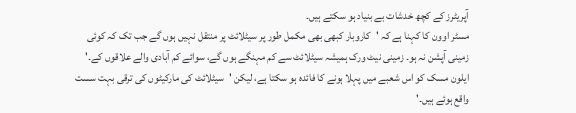آپریٹرز کے کچھ خدشات بے بنیاد ہو سکتے ہیں۔
مسٹر اوون کا کہنا ہے کہ 'کاروبار کبھی بھی مکمل طور پر سیٹلائٹ پر منتقل نہیں ہوں گے جب تک کہ کوئی زمینی آپشن نہ ہو۔ زمینی نیٹ ورک ہمیشہ سیٹلائٹ سے کم مہنگے ہوں گے، سوائے کم آبادی والے علاقوں کے۔'
ایلون مسک کو اس شعبے میں پہلا ہونے کا فائدہ ہو سکتا ہے، لیکن 'سیٹلائٹ کی مارکیٹوں کی ترقی بہت سست واقع ہوئے ہیں۔'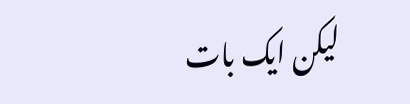لیکن ایک بات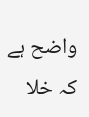واضح ہے کہ خلا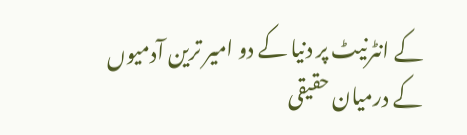کے انٹرنیٹ پر دنیا کے دو امیر ترین آدمیوں کے درمیان حقیقی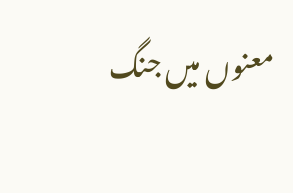معنوں میں جنگ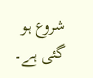شروع ہو گئی ہے۔